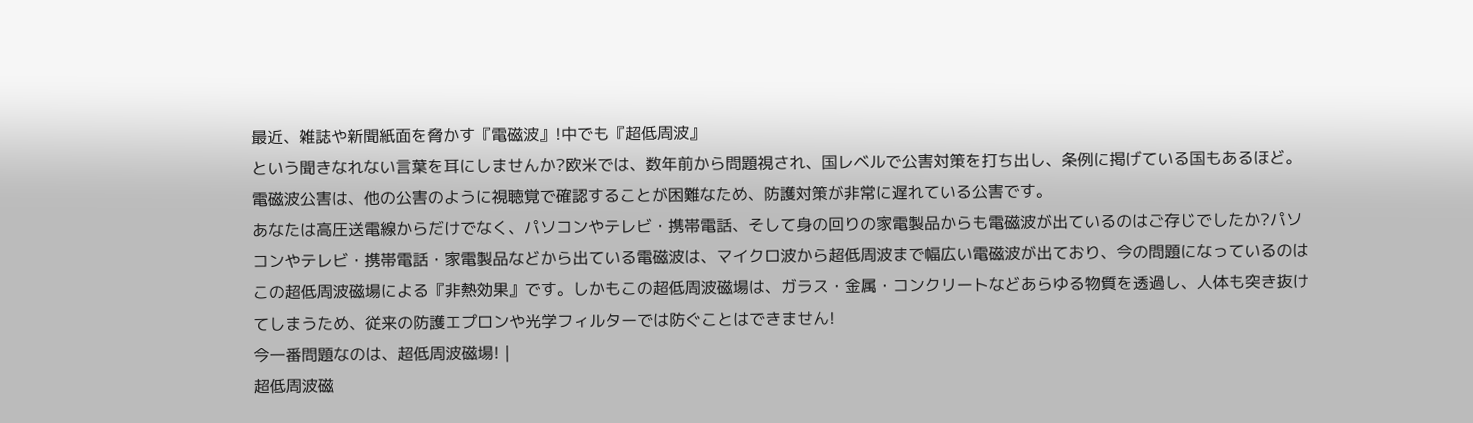最近、雑誌や新聞紙面を脅かす『電磁波』!中でも『超低周波』
という聞きなれない言葉を耳にしませんか?欧米では、数年前から問題視され、国レベルで公害対策を打ち出し、条例に掲げている国もあるほど。電磁波公害は、他の公害のように視聴覚で確認することが困難なため、防護対策が非常に遅れている公害です。
あなたは高圧送電線からだけでなく、パソコンやテレビ・携帯電話、そして身の回りの家電製品からも電磁波が出ているのはご存じでしたか?パソコンやテレビ・携帯電話・家電製品などから出ている電磁波は、マイクロ波から超低周波まで幅広い電磁波が出ており、今の問題になっているのはこの超低周波磁場による『非熱効果』です。しかもこの超低周波磁場は、ガラス・金属・コンクリートなどあらゆる物質を透過し、人体も突き抜けてしまうため、従来の防護エプロンや光学フィルターでは防ぐことはできません!
今一番問題なのは、超低周波磁場! |
超低周波磁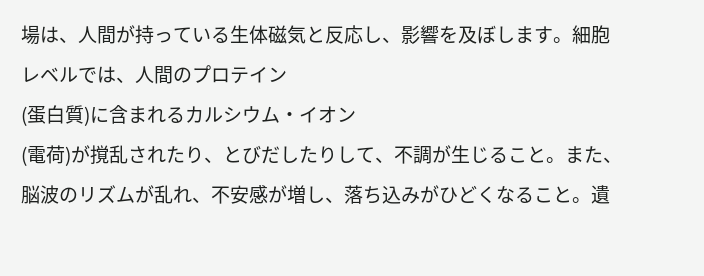場は、人間が持っている生体磁気と反応し、影響を及ぼします。細胞レベルでは、人間のプロテイン
(蛋白質)に含まれるカルシウム・イオン
(電荷)が撹乱されたり、とびだしたりして、不調が生じること。また、脳波のリズムが乱れ、不安感が増し、落ち込みがひどくなること。遺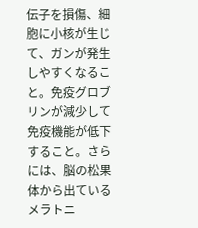伝子を損傷、細胞に小核が生じて、ガンが発生しやすくなること。免疫グロブリンが減少して免疫機能が低下すること。さらには、脳の松果体から出ているメラトニ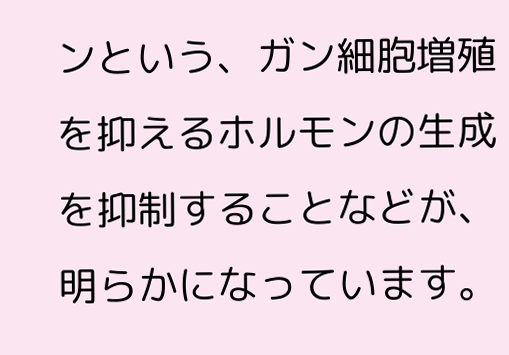ンという、ガン細胞増殖を抑えるホルモンの生成を抑制することなどが、明らかになっています。